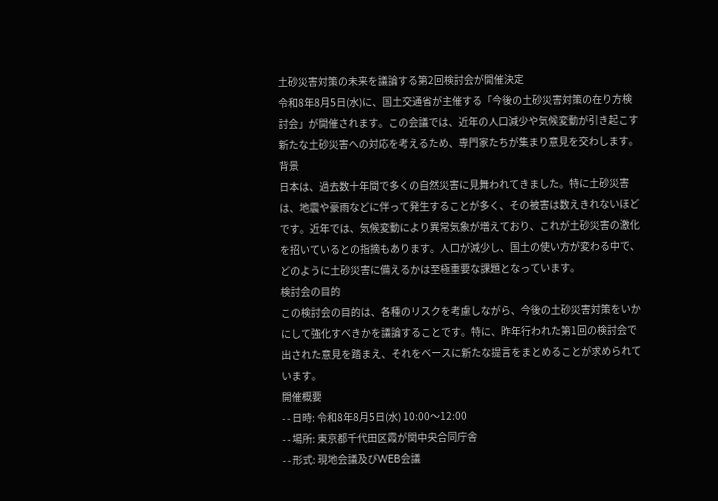土砂災害対策の未来を議論する第2回検討会が開催決定
令和8年8月5日(水)に、国土交通省が主催する「今後の土砂災害対策の在り方検討会」が開催されます。この会議では、近年の人口減少や気候変動が引き起こす新たな土砂災害への対応を考えるため、専門家たちが集まり意見を交わします。
背景
日本は、過去数十年間で多くの自然災害に見舞われてきました。特に土砂災害は、地震や豪雨などに伴って発生することが多く、その被害は数えきれないほどです。近年では、気候変動により異常気象が増えており、これが土砂災害の激化を招いているとの指摘もあります。人口が減少し、国土の使い方が変わる中で、どのように土砂災害に備えるかは至極重要な課題となっています。
検討会の目的
この検討会の目的は、各種のリスクを考慮しながら、今後の土砂災害対策をいかにして強化すべきかを議論することです。特に、昨年行われた第1回の検討会で出された意見を踏まえ、それをベースに新たな提言をまとめることが求められています。
開催概要
- - 日時: 令和8年8月5日(水) 10:00〜12:00
- - 場所: 東京都千代田区霞が関中央合同庁舎
- - 形式: 現地会議及びWEB会議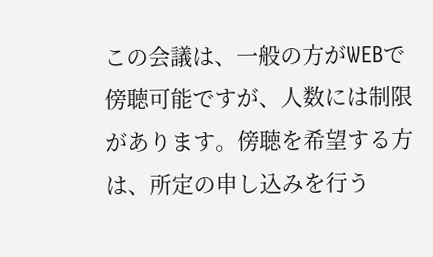この会議は、一般の方がWEBで傍聴可能ですが、人数には制限があります。傍聴を希望する方は、所定の申し込みを行う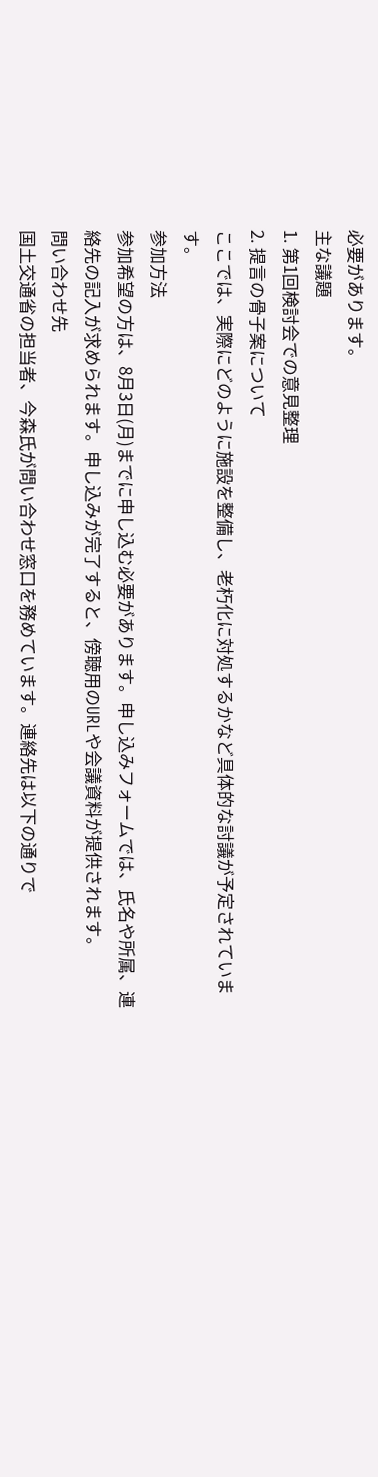必要があります。
主な議題
1. 第1回検討会での意見整理
2. 提言の骨子案について
ここでは、実際にどのように施設を整備し、老朽化に対処するかなど具体的な討議が予定されています。
参加方法
参加希望の方は、8月3日(月)までに申し込む必要があります。申し込みフォームでは、氏名や所属、連絡先の記入が求められます。申し込みが完了すると、傍聴用のURLや会議資料が提供されます。
問い合わせ先
国土交通省の担当者、今森氏が問い合わせ窓口を務めています。連絡先は以下の通りで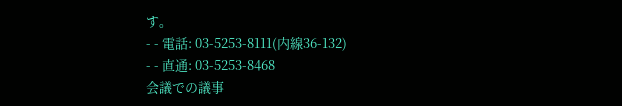す。
- - 電話: 03-5253-8111(内線36-132)
- - 直通: 03-5253-8468
会議での議事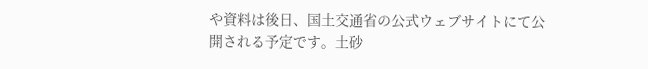や資料は後日、国土交通省の公式ウェブサイトにて公開される予定です。土砂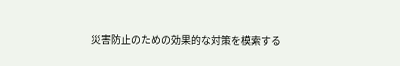災害防止のための効果的な対策を模索する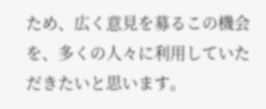ため、広く意見を募るこの機会を、多くの人々に利用していただきたいと思います。